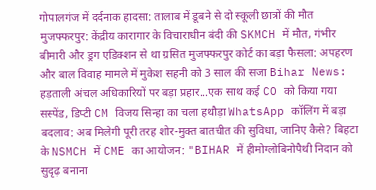गोपालगंज में दर्दनाक हादसा: तालाब में डूबने से दो स्कूली छात्रों की मौत मुजफ्फरपुर: केंद्रीय कारागार के विचाराधीन बंदी की SKMCH में मौत, गंभीर बीमारी और ड्रग एडिक्शन से था ग्रसित मुजफ्फरपुर कोर्ट का बड़ा फैसला: अपहरण और बाल विवाह मामले में मुकेश सहनी को 3 साल की सजा Bihar News: हड़ताली अंचल अधिकारियों पर बड़ा प्रहार...एक साथ कई CO को किया गया सस्पेंड, डिप्टी CM विजय सिन्हा का चला हथौड़ा WhatsApp कॉलिंग में बड़ा बदलाव: अब मिलेगी पूरी तरह शोर-मुक्त बातचीत की सुविधा, जानिए कैसे? बिहटा के NSMCH में CME का आयोजन: "BIHAR में हीमोग्लोबिनोपैथी निदान को सुदृढ़ बनाना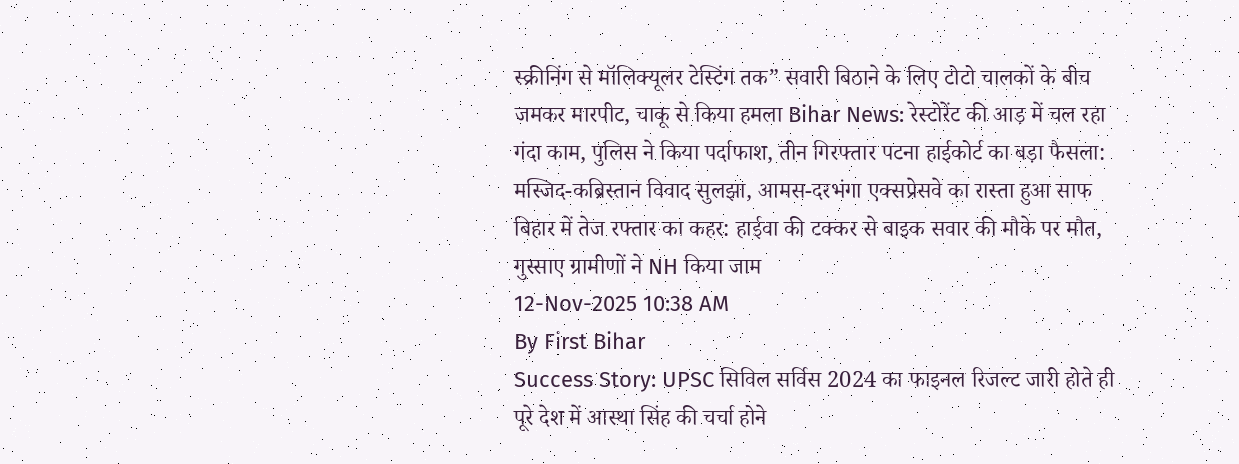स्क्रीनिंग से मॉलिक्यूलर टेस्टिंग तक” सवारी बिठाने के लिए टोटो चालकों के बीच जमकर मारपीट, चाकू से किया हमला Bihar News: रेस्टोरेंट की आड़ में चल रहा गंदा काम, पुलिस ने किया पर्दाफाश, तीन गिरफ्तार पटना हाईकोर्ट का बड़ा फैसला: मस्जिद-कब्रिस्तान विवाद सुलझा, आमस-दरभंगा एक्सप्रेसवे का रास्ता हुआ साफ बिहार में तेज रफ्तार का कहर: हाईवा की टक्कर से बाइक सवार की मौके पर मौत, गुस्साए ग्रामीणों ने NH किया जाम
12-Nov-2025 10:38 AM
By First Bihar
Success Story: UPSC सिविल सर्विस 2024 का फाइनल रिजल्ट जारी होते ही पूरे देश में आस्था सिंह की चर्चा होने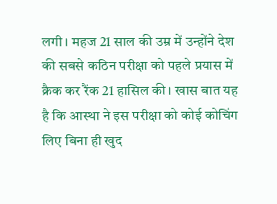लगी। महज 21 साल की उम्र में उन्होंने देश की सबसे कठिन परीक्षा को पहले प्रयास में क्रैक कर रैंक 21 हासिल की। खास बात यह है कि आस्था ने इस परीक्षा को कोई कोचिंग लिए बिना ही खुद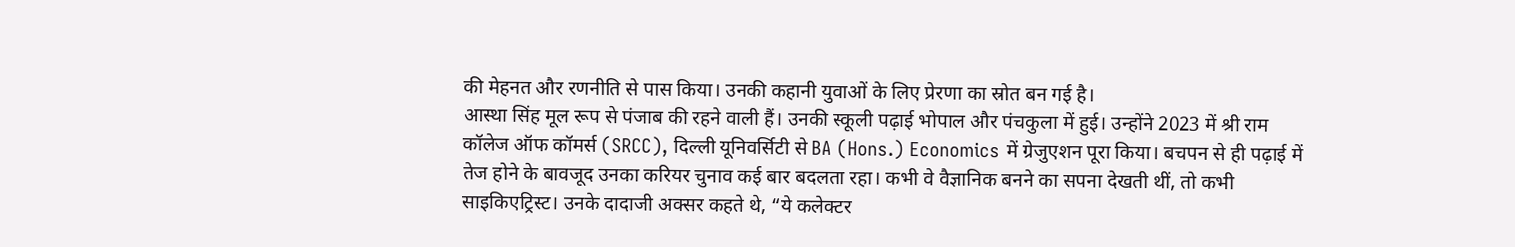की मेहनत और रणनीति से पास किया। उनकी कहानी युवाओं के लिए प्रेरणा का स्रोत बन गई है।
आस्था सिंह मूल रूप से पंजाब की रहने वाली हैं। उनकी स्कूली पढ़ाई भोपाल और पंचकुला में हुई। उन्होंने 2023 में श्री राम कॉलेज ऑफ कॉमर्स (SRCC), दिल्ली यूनिवर्सिटी से BA (Hons.) Economics में ग्रेजुएशन पूरा किया। बचपन से ही पढ़ाई में तेज होने के बावजूद उनका करियर चुनाव कई बार बदलता रहा। कभी वे वैज्ञानिक बनने का सपना देखती थीं, तो कभी साइकिएट्रिस्ट। उनके दादाजी अक्सर कहते थे, “ये कलेक्टर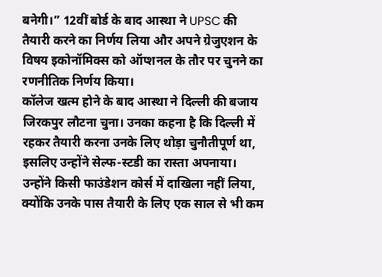बनेगी।” 12वीं बोर्ड के बाद आस्था ने UPSC की तैयारी करने का निर्णय लिया और अपने ग्रेजुएशन के विषय इकोनॉमिक्स को ऑप्शनल के तौर पर चुनने का रणनीतिक निर्णय किया।
कॉलेज खत्म होने के बाद आस्था ने दिल्ली की बजाय जिरकपुर लौटना चुना। उनका कहना है कि दिल्ली में रहकर तैयारी करना उनके लिए थोड़ा चुनौतीपूर्ण था, इसलिए उन्होंने सेल्फ-स्टडी का रास्ता अपनाया। उन्होंने किसी फाउंडेशन कोर्स में दाखिला नहीं लिया, क्योंकि उनके पास तैयारी के लिए एक साल से भी कम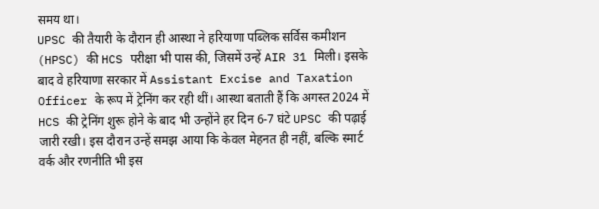समय था।
UPSC की तैयारी के दौरान ही आस्था ने हरियाणा पब्लिक सर्विस कमीशन (HPSC) की HCS परीक्षा भी पास की, जिसमें उन्हें AIR 31 मिली। इसके बाद वे हरियाणा सरकार में Assistant Excise and Taxation Officer के रूप में ट्रेनिंग कर रही थीं। आस्था बताती हैं कि अगस्त 2024 में HCS की ट्रेनिंग शुरू होने के बाद भी उन्होंने हर दिन 6-7 घंटे UPSC की पढ़ाई जारी रखी। इस दौरान उन्हें समझ आया कि केवल मेहनत ही नहीं, बल्कि स्मार्ट वर्क और रणनीति भी इस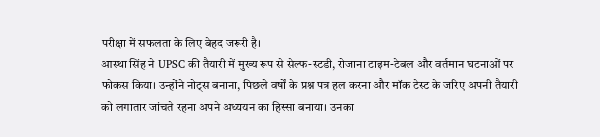परीक्षा में सफलता के लिए बेहद जरूरी है।
आस्था सिंह ने UPSC की तैयारी में मुख्य रूप से सेल्फ-स्टडी, रोजाना टाइम-टेबल और वर्तमान घटनाओं पर फोकस किया। उन्होंने नोट्स बनाना, पिछले वर्षों के प्रश्न पत्र हल करना और मॉक टेस्ट के जरिए अपनी तैयारी को लगातार जांचते रहना अपने अध्ययन का हिस्सा बनाया। उनका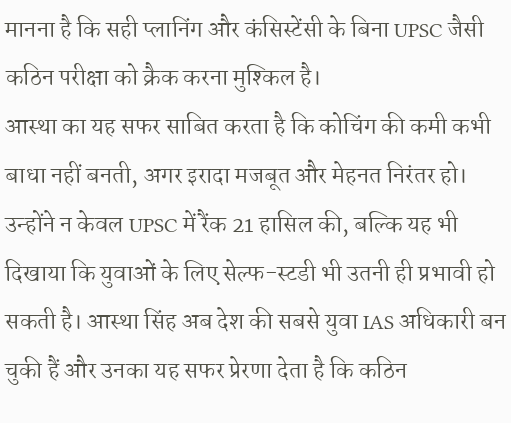मानना है कि सही प्लानिंग और कंसिस्टेंसी के बिना UPSC जैसी कठिन परीक्षा को क्रैक करना मुश्किल है।
आस्था का यह सफर साबित करता है कि कोचिंग की कमी कभी बाधा नहीं बनती, अगर इरादा मजबूत और मेहनत निरंतर हो। उन्होंने न केवल UPSC में रैंक 21 हासिल की, बल्कि यह भी दिखाया कि युवाओं के लिए सेल्फ-स्टडी भी उतनी ही प्रभावी हो सकती है। आस्था सिंह अब देश की सबसे युवा IAS अधिकारी बन चुकी हैं और उनका यह सफर प्रेरणा देता है कि कठिन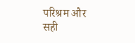परिश्रम और सही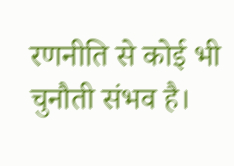रणनीति से कोई भी चुनौती संभव है।